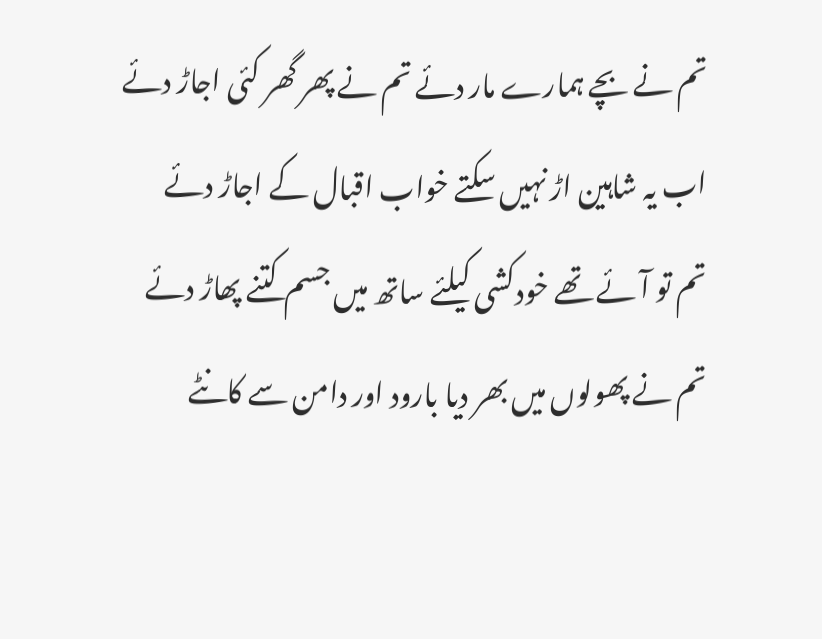تم نے بچے ہمارے مار دئے تم نے پھر گھر کئی اجاڑ دئے
اب یہ شاہین اڑ نہیں سکتے خواب اقبال کے اجاڑ دئے
تم تو آئے تھے خودکشی کیلئے ساتھ میں جسم کتنے پھاڑ دئے
تم نے پھولوں میں بھر دیا بارود اور دامن سے کانٹے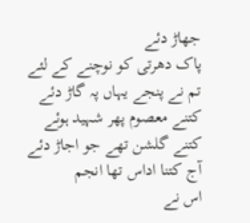جھاڑ دئے
پاک دھرتی کو نوچنے کے لئے تم نے پنجے یہاں پہ گاڑ دئے
کتنے معصوم پھر شہید ہوئے کتنے گلشن تھے جو اجاڑ دئے
آج کتنا اداس تھا انجم
اس نے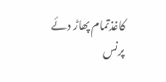کاغذتمام پھاڑ دئے
پرنس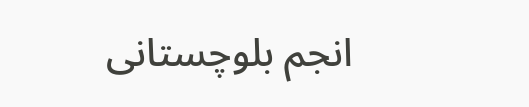انجم بلوچستانی